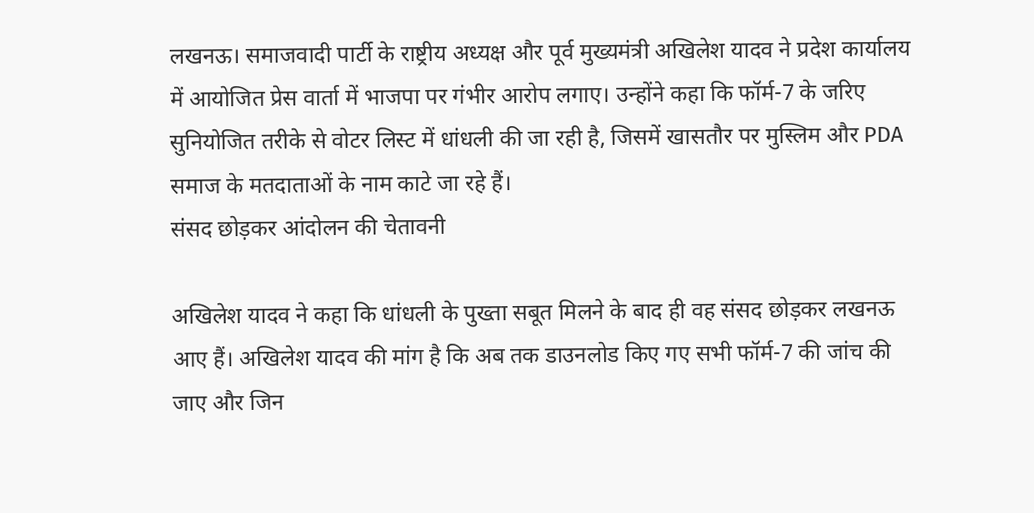लखनऊ। समाजवादी पार्टी के राष्ट्रीय अध्यक्ष और पूर्व मुख्यमंत्री अखिलेश यादव ने प्रदेश कार्यालय में आयोजित प्रेस वार्ता में भाजपा पर गंभीर आरोप लगाए। उन्होंने कहा कि फॉर्म-7 के जरिए सुनियोजित तरीके से वोटर लिस्ट में धांधली की जा रही है, जिसमें खासतौर पर मुस्लिम और PDA समाज के मतदाताओं के नाम काटे जा रहे हैं।
संसद छोड़कर आंदोलन की चेतावनी

अखिलेश यादव ने कहा कि धांधली के पुख्ता सबूत मिलने के बाद ही वह संसद छोड़कर लखनऊ आए हैं। अखिलेश यादव की मांग है कि अब तक डाउनलोड किए गए सभी फॉर्म-7 की जांच की जाए और जिन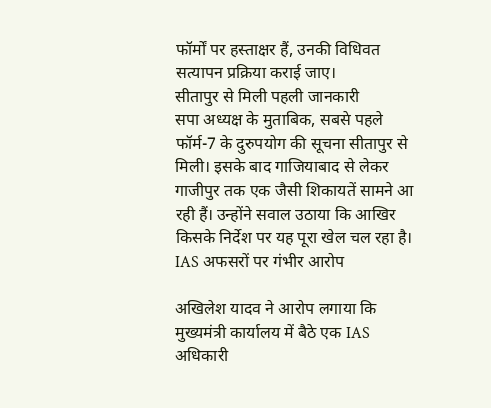फॉर्मों पर हस्ताक्षर हैं, उनकी विधिवत सत्यापन प्रक्रिया कराई जाए।
सीतापुर से मिली पहली जानकारी
सपा अध्यक्ष के मुताबिक, सबसे पहले फॉर्म-7 के दुरुपयोग की सूचना सीतापुर से मिली। इसके बाद गाजियाबाद से लेकर गाजीपुर तक एक जैसी शिकायतें सामने आ रही हैं। उन्होंने सवाल उठाया कि आखिर किसके निर्देश पर यह पूरा खेल चल रहा है।
IAS अफसरों पर गंभीर आरोप

अखिलेश यादव ने आरोप लगाया कि मुख्यमंत्री कार्यालय में बैठे एक IAS अधिकारी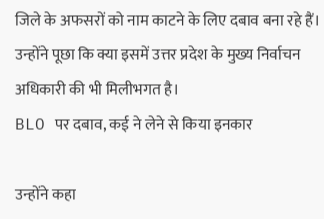जिले के अफसरों को नाम काटने के लिए दबाव बना रहे हैं। उन्होंने पूछा कि क्या इसमें उत्तर प्रदेश के मुख्य निर्वाचन अधिकारी की भी मिलीभगत है।
BLO पर दबाव, कई ने लेने से किया इनकार

उन्होंने कहा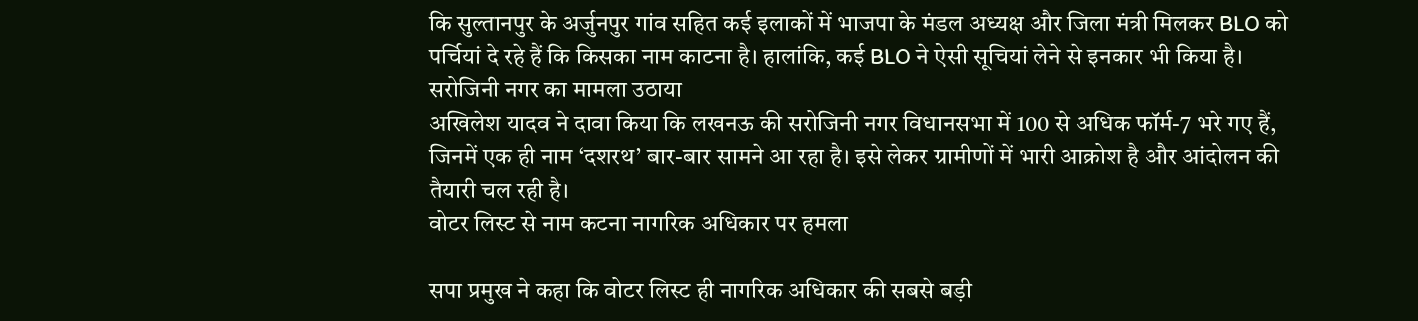कि सुल्तानपुर के अर्जुनपुर गांव सहित कई इलाकों में भाजपा के मंडल अध्यक्ष और जिला मंत्री मिलकर BLO को पर्चियां दे रहे हैं कि किसका नाम काटना है। हालांकि, कई BLO ने ऐसी सूचियां लेने से इनकार भी किया है।
सरोजिनी नगर का मामला उठाया
अखिलेश यादव ने दावा किया कि लखनऊ की सरोजिनी नगर विधानसभा में 100 से अधिक फॉर्म-7 भरे गए हैं, जिनमें एक ही नाम ‘दशरथ’ बार-बार सामने आ रहा है। इसे लेकर ग्रामीणों में भारी आक्रोश है और आंदोलन की तैयारी चल रही है।
वोटर लिस्ट से नाम कटना नागरिक अधिकार पर हमला

सपा प्रमुख ने कहा कि वोटर लिस्ट ही नागरिक अधिकार की सबसे बड़ी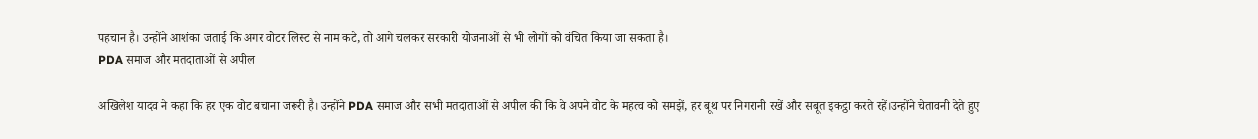पहचान है। उन्होंने आशंका जताई कि अगर वोटर लिस्ट से नाम कटे, तो आगे चलकर सरकारी योजनाओं से भी लोगों को वंचित किया जा सकता है।
PDA समाज और मतदाताओं से अपील

अखिलेश यादव ने कहा कि हर एक वोट बचाना जरूरी है। उन्होंने PDA समाज और सभी मतदाताओं से अपील की कि वे अपने वोट के महत्व को समझें, हर बूथ पर निगरानी रखें और सबूत इकट्ठा करते रहें।उन्होंने चेतावनी देते हुए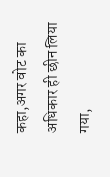कहा,अगर वोट का अधिकार ही छीन लिया गया,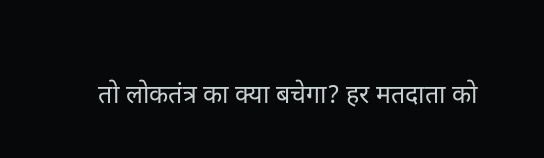तो लोकतंत्र का क्या बचेगा? हर मतदाता को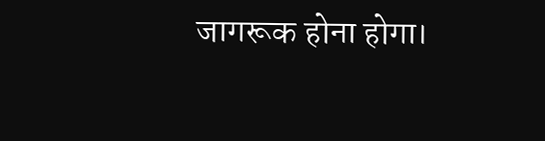जागरूक होना होगा।